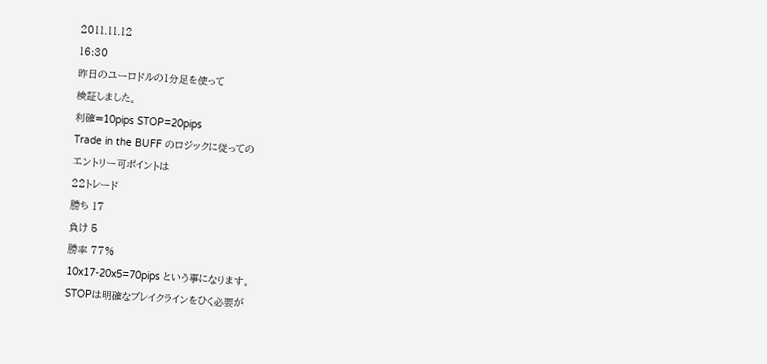2011.11.12
16:30
昨日のユーロドルの1分足を使って
検証しました。
利確=10pips STOP=20pips
Trade in the BUFF のロジックに従っての
エントリー可ポイントは
22トレード
勝ち 17
負け 5
勝率 77%
10x17-20x5=70pips という事になります。
STOPは明確なブレイクラインをひく必要が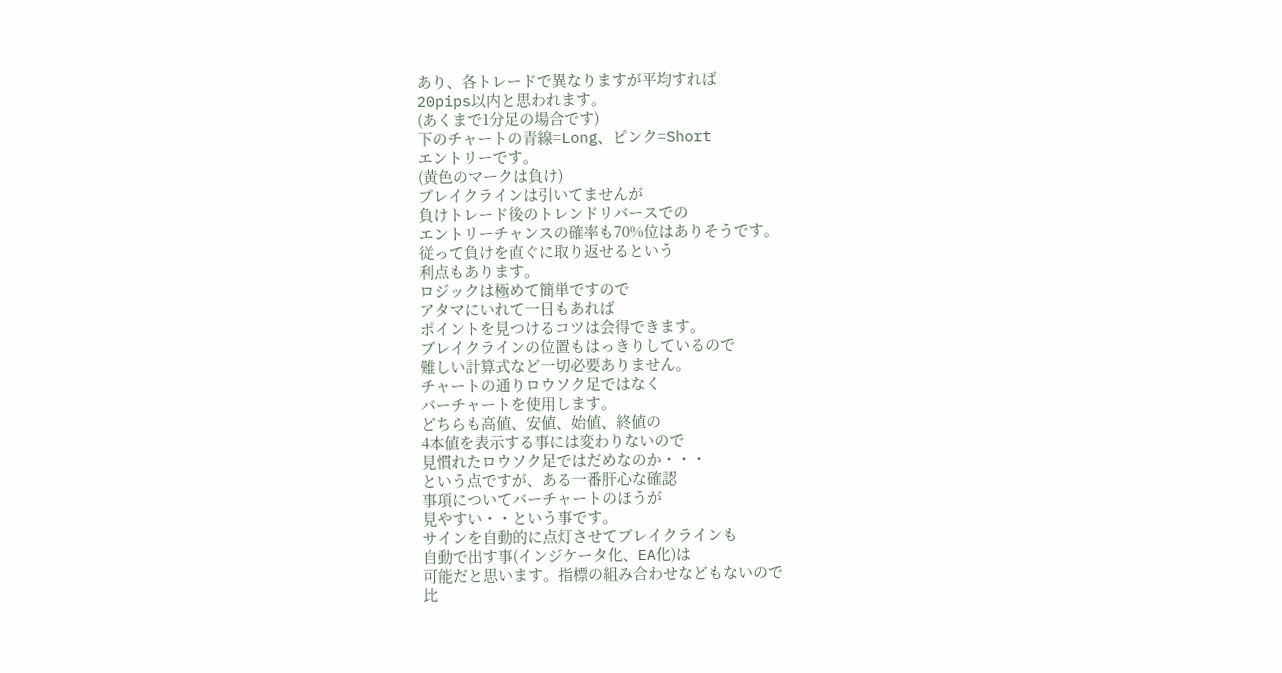あり、各トレードで異なりますが平均すれば
20pips以内と思われます。
(あくまで1分足の場合です)
下のチャートの青線=Long、ピンク=Short
エントリーです。
(黄色のマークは負け)
ブレイクラインは引いてませんが
負けトレード後のトレンドリバースでの
エントリーチャンスの確率も70%位はありそうです。
従って負けを直ぐに取り返せるという
利点もあります。
ロジックは極めて簡単ですので
アタマにいれて一日もあれば
ポイントを見つけるコツは会得できます。
ブレイクラインの位置もはっきりしているので
難しい計算式など一切必要ありません。
チャートの通りロウソク足ではなく
バーチャートを使用します。
どちらも高値、安値、始値、終値の
4本値を表示する事には変わりないので
見慣れたロウソク足ではだめなのか・・・
という点ですが、ある一番肝心な確認
事項についてバーチャートのほうが
見やすい・・という事です。
サインを自動的に点灯させてブレイクラインも
自動で出す事(インジケータ化、EA化)は
可能だと思います。指標の組み合わせなどもないので
比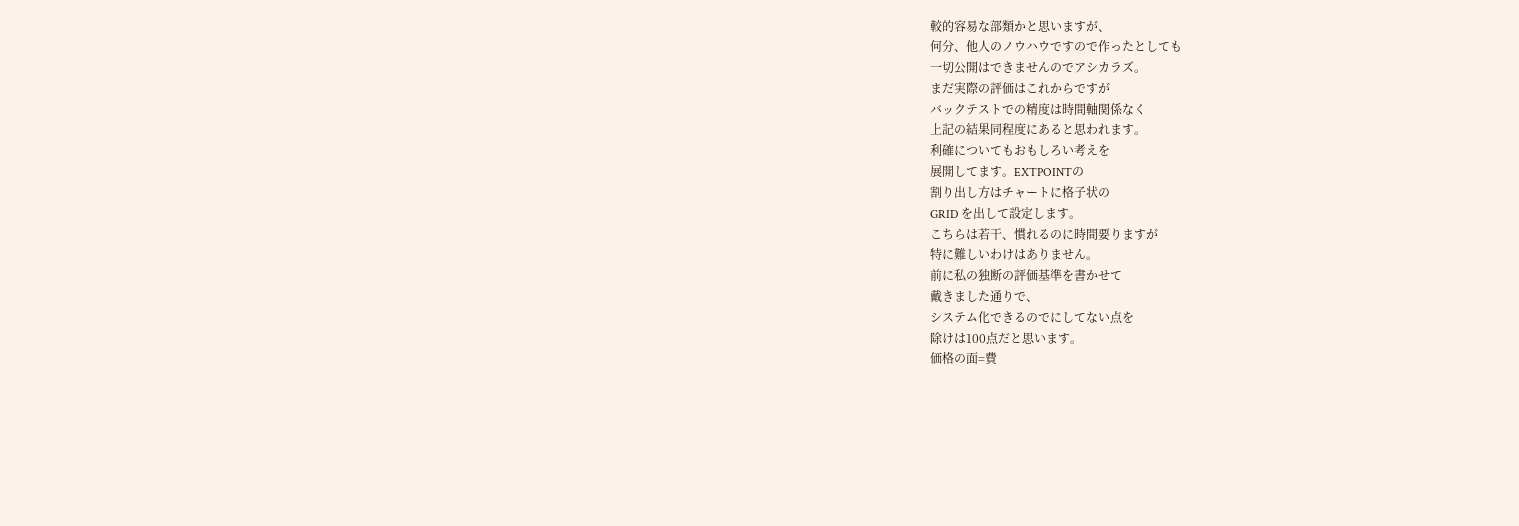較的容易な部類かと思いますが、
何分、他人のノウハウですので作ったとしても
一切公開はできませんのでアシカラズ。
まだ実際の評価はこれからですが
バックテストでの精度は時間軸関係なく
上記の結果同程度にあると思われます。
利確についてもおもしろい考えを
展開してます。EXTPOINTの
割り出し方はチャートに格子状の
GRID を出して設定します。
こちらは若干、慣れるのに時間要りますが
特に難しいわけはありません。
前に私の独断の評価基準を書かせて
戴きました通りで、
システム化できるのでにしてない点を
除けは100点だと思います。
価格の面=費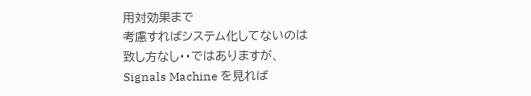用対効果まで
考慮すればシステム化してないのは
致し方なし・・ではありますが、
Signals Machine を見れば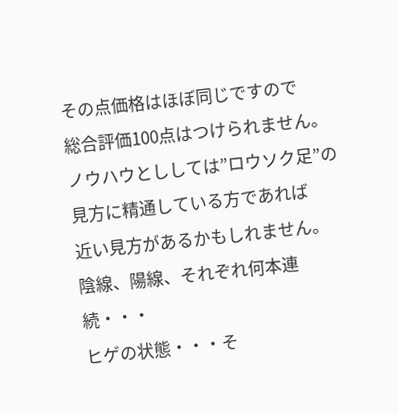その点価格はほぼ同じですので
総合評価100点はつけられません。
ノウハウとししては”ロウソク足”の
見方に精通している方であれば
近い見方があるかもしれません。
陰線、陽線、それぞれ何本連続・・・
ヒゲの状態・・・そ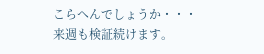こらへんでしょうか・・・
来週も検証続けます。